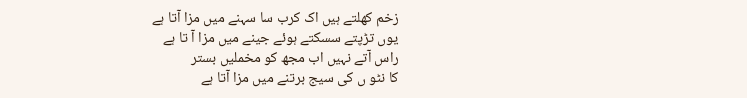زخم کھلتے ہیں اک کرب سا سہنے میں مزا آتا ہے
یوں تڑپتے سسکتے ہوئے جینے میں مزا آ تا ہے
راس آتے نہیں اب مجھ کو مخملیں بستر
کا نٹو ں کی سیج برتنے میں مزا آتا ہے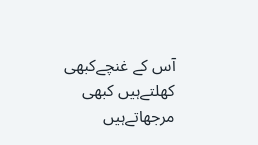آس کے غنچےکبھی کھلتےہیں کبھی مرجھاتےہیں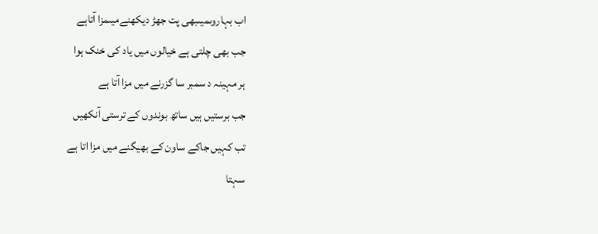اب بہاروںمیںبھی پت جھڑ دیکھنےمیںمزا آتاہے
جب بھی چلتی ہے خیالوں میں یاد کی خنک ہوا
ہر مہینہ د سمبر سا گزرنے میں مزا آتا ہے
جب برستیں ہیں ساتھ بوندوں کے ترستی آنکھیں
تب کہیں جاکے ساون کے بھیگنے میں مزا اتا ہے
سہتا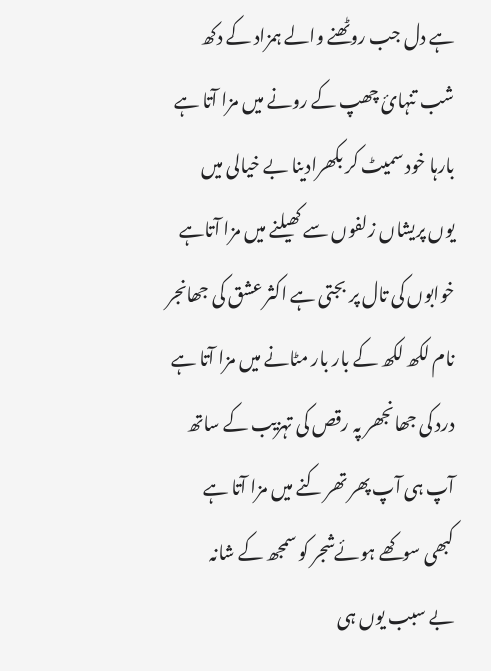ہے دل جب روٹھنے والے ہمزاد کے دکھ
شب تنہائ چھپ کے رونے میں مزا آتا ہے
بارہا خود سمیٹ کر بکھرادینا بے خیالی میں
یوں پریشاں زلفوں سے کھیلنے میں مزا آتاہے
خوابوں کی تال پر بجتی ہے اکثر عشق کی جھانجر
نام لکھ لکھ کے بار بار مٹانے میں مزا آتا ہے
درد کی جھانجھر پہ رقص کی تہزیب کے ساتھ
آپ ہی آپ پھر تھر کنے میں مزا آتا ہے
کبھی سوکھے ہوئےشجر کو سمجھ کے شانہ
بے سبب یوں ہی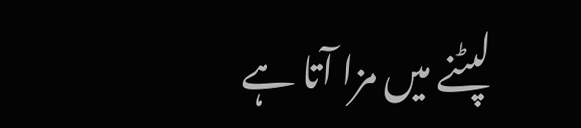لپٹنے میں مزا آتا ہے